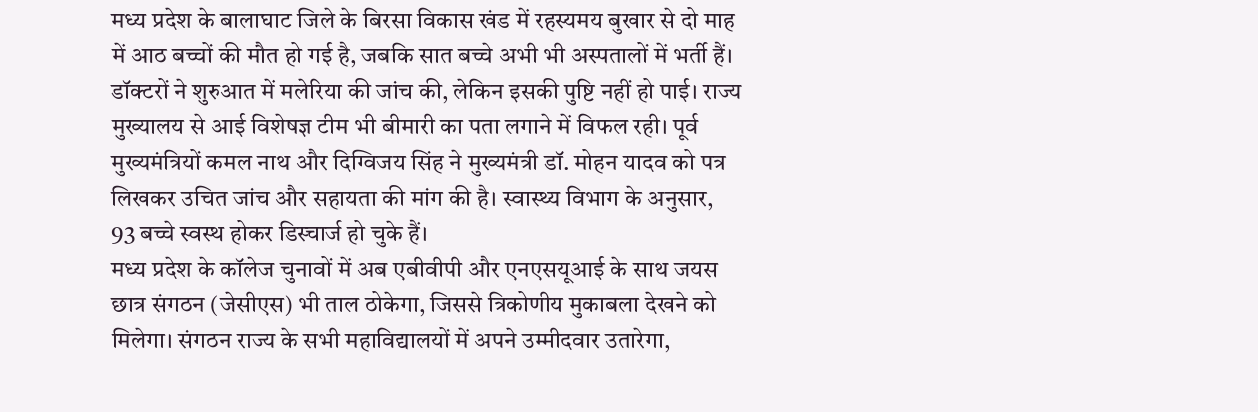मध्य प्रदेश के बालाघाट जिले के बिरसा विकास खंड में रहस्यमय बुखार से दो माह में आठ बच्चों की मौत हो गई है, जबकि सात बच्चे अभी भी अस्पतालों में भर्ती हैं। डॉक्टरों ने शुरुआत में मलेरिया की जांच की, लेकिन इसकी पुष्टि नहीं हो पाई। राज्य मुख्यालय से आई विशेषज्ञ टीम भी बीमारी का पता लगाने में विफल रही। पूर्व मुख्यमंत्रियों कमल नाथ और दिग्विजय सिंह ने मुख्यमंत्री डॉ. मोहन यादव को पत्र लिखकर उचित जांच और सहायता की मांग की है। स्वास्थ्य विभाग के अनुसार, 93 बच्चे स्वस्थ होकर डिस्चार्ज हो चुके हैं।
मध्य प्रदेश के कॉलेज चुनावों में अब एबीवीपी और एनएसयूआई के साथ जयस छात्र संगठन (जेसीएस) भी ताल ठोकेगा, जिससे त्रिकोणीय मुकाबला देखने को मिलेगा। संगठन राज्य के सभी महाविद्यालयों में अपने उम्मीदवार उतारेगा,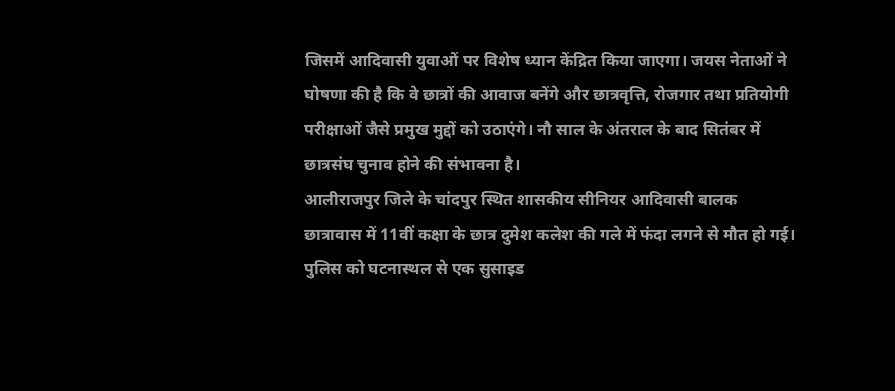जिसमें आदिवासी युवाओं पर विशेष ध्यान केंद्रित किया जाएगा। जयस नेताओं ने घोषणा की है कि वे छात्रों की आवाज बनेंगे और छात्रवृत्ति, रोजगार तथा प्रतियोगी परीक्षाओं जैसे प्रमुख मुद्दों को उठाएंगे। नौ साल के अंतराल के बाद सितंबर में छात्रसंघ चुनाव होने की संभावना है।
आलीराजपुर जिले के चांदपुर स्थित शासकीय सीनियर आदिवासी बालक छात्रावास में 11वीं कक्षा के छात्र दुमेश कलेश की गले में फंदा लगने से मौत हो गई। पुलिस को घटनास्थल से एक सुसाइड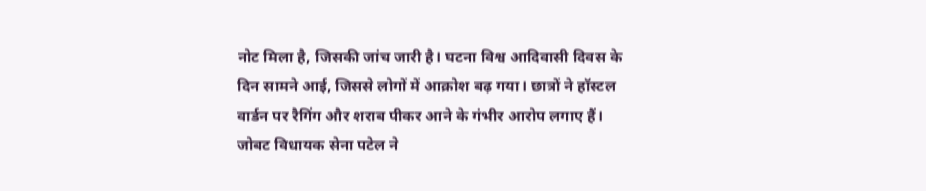नोट मिला है, जिसकी जांच जारी है। घटना विश्व आदिवासी दिवस के दिन सामने आई, जिससे लोगों में आक्रोश बढ़ गया। छात्रों ने हॉस्टल वार्डन पर रैगिंग और शराब पीकर आने के गंभीर आरोप लगाए हैं। जोबट विधायक सेना पटेल ने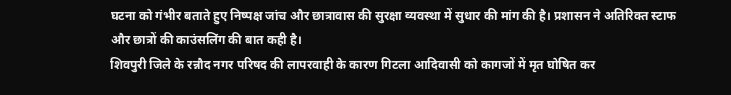घटना को गंभीर बताते हुए निष्पक्ष जांच और छात्रावास की सुरक्षा व्यवस्था में सुधार की मांग की है। प्रशासन ने अतिरिक्त स्टाफ और छात्रों की काउंसलिंग की बात कही है।
शिवपुरी जिले के रन्नौद नगर परिषद की लापरवाही के कारण गिटला आदिवासी को कागजों में मृत घोषित कर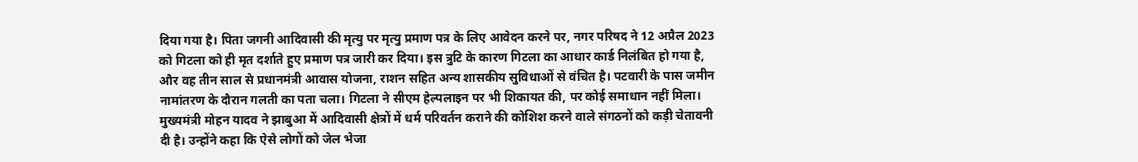दिया गया है। पिता जगनी आदिवासी की मृत्यु पर मृत्यु प्रमाण पत्र के लिए आवेदन करने पर, नगर परिषद ने 12 अप्रैल 2023 को गिटला को ही मृत दर्शाते हुए प्रमाण पत्र जारी कर दिया। इस त्रुटि के कारण गिटला का आधार कार्ड निलंबित हो गया है, और वह तीन साल से प्रधानमंत्री आवास योजना, राशन सहित अन्य शासकीय सुविधाओं से वंचित है। पटवारी के पास जमीन नामांतरण के दौरान गलती का पता चला। गिटला ने सीएम हेल्पलाइन पर भी शिकायत की, पर कोई समाधान नहीं मिला।
मुख्यमंत्री मोहन यादव ने झाबुआ में आदिवासी क्षेत्रों में धर्म परिवर्तन कराने की कोशिश करने वाले संगठनों को कड़ी चेतावनी दी है। उन्होंने कहा कि ऐसे लोगों को जेल भेजा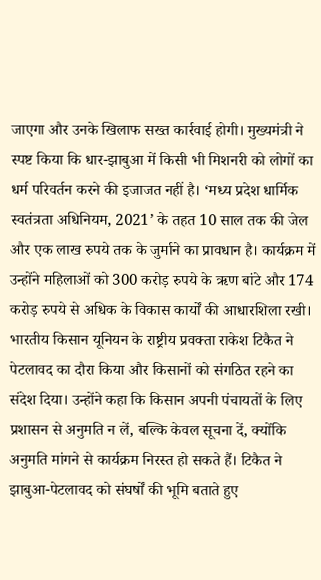जाएगा और उनके खिलाफ सख्त कार्रवाई होगी। मुख्यमंत्री ने स्पष्ट किया कि धार-झाबुआ में किसी भी मिशनरी को लोगों का धर्म परिवर्तन करने की इजाजत नहीं है। ‘मध्य प्रदेश धार्मिक स्वतंत्रता अधिनियम, 2021’ के तहत 10 साल तक की जेल और एक लाख रुपये तक के जुर्माने का प्रावधान है। कार्यक्रम में उन्होंने महिलाओं को 300 करोड़ रुपये के ऋण बांटे और 174 करोड़ रुपये से अधिक के विकास कार्यों की आधारशिला रखी।
भारतीय किसान यूनियन के राष्ट्रीय प्रवक्ता राकेश टिकैत ने पेटलावद का दौरा किया और किसानों को संगठित रहने का संदेश दिया। उन्होंने कहा कि किसान अपनी पंचायतों के लिए प्रशासन से अनुमति न लें, बल्कि केवल सूचना दें, क्योंकि अनुमति मांगने से कार्यक्रम निरस्त हो सकते हैं। टिकैत ने झाबुआ-पेटलावद को संघर्षों की भूमि बताते हुए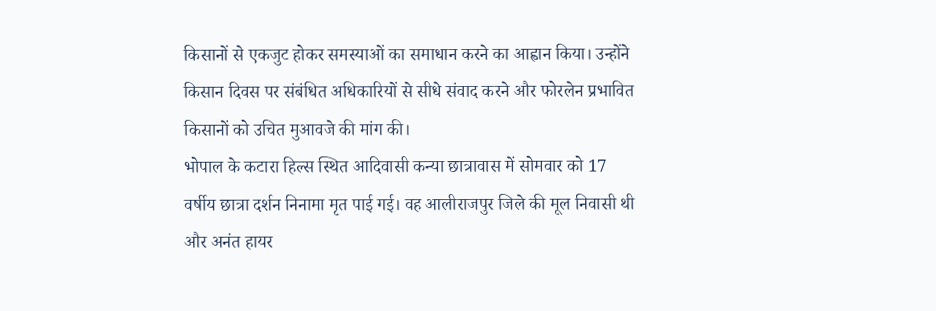किसानों से एकजुट होकर समस्याओं का समाधान करने का आह्वान किया। उन्होंने किसान दिवस पर संबंधित अधिकारियों से सीधे संवाद करने और फोरलेन प्रभावित किसानों को उचित मुआवजे की मांग की।
भोपाल के कटारा हिल्स स्थित आदिवासी कन्या छात्रावास में सोमवार को 17 वर्षीय छात्रा दर्शन निनामा मृत पाई गई। वह आलीराजपुर जिले की मूल निवासी थी और अनंत हायर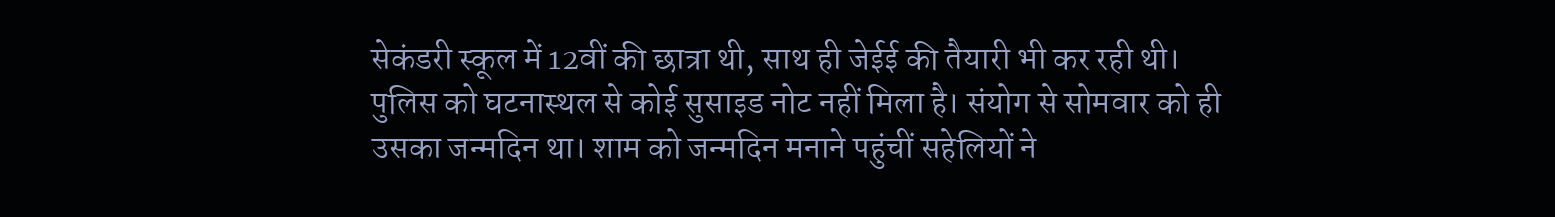सेकंडरी स्कूल में 12वीं की छात्रा थी, साथ ही जेईई की तैयारी भी कर रही थी। पुलिस को घटनास्थल से कोई सुसाइड नोट नहीं मिला है। संयोग से सोमवार को ही उसका जन्मदिन था। शाम को जन्मदिन मनाने पहुंचीं सहेलियों ने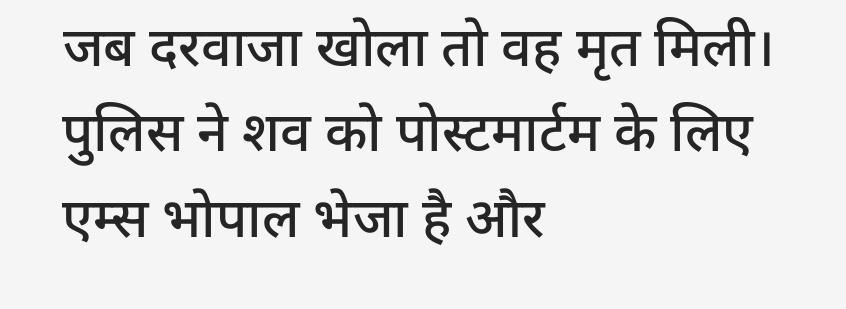जब दरवाजा खोला तो वह मृत मिली। पुलिस ने शव को पोस्टमार्टम के लिए एम्स भोपाल भेजा है और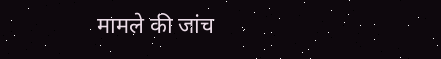मामले की जांच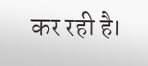कर रही है।